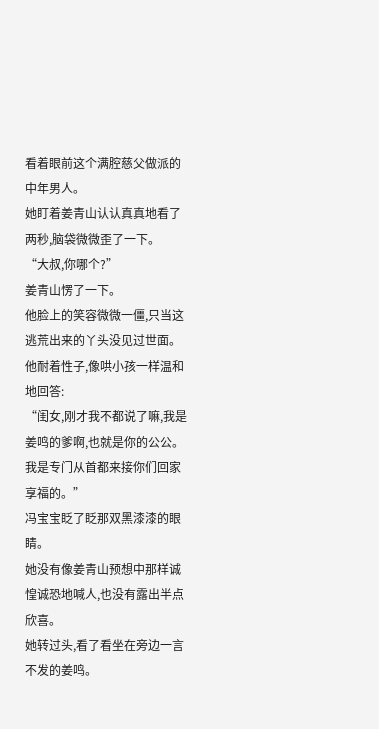看着眼前这个满腔慈父做派的中年男人。
她盯着姜青山认认真真地看了两秒,脑袋微微歪了一下。
“大叔,你哪个?”
姜青山愣了一下。
他脸上的笑容微微一僵,只当这逃荒出来的丫头没见过世面。
他耐着性子,像哄小孩一样温和地回答:
“闺女,刚才我不都说了嘛,我是姜鸣的爹啊,也就是你的公公。我是专门从首都来接你们回家享福的。”
冯宝宝眨了眨那双黑漆漆的眼睛。
她没有像姜青山预想中那样诚惶诚恐地喊人,也没有露出半点欣喜。
她转过头,看了看坐在旁边一言不发的姜鸣。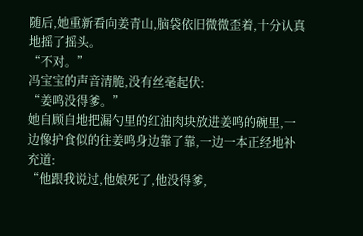随后,她重新看向姜青山,脑袋依旧微微歪着,十分认真地摇了摇头。
“不对。”
冯宝宝的声音清脆,没有丝毫起伏:
“姜鸣没得爹。”
她自顾自地把漏勺里的红油肉块放进姜鸣的碗里,一边像护食似的往姜鸣身边靠了靠,一边一本正经地补充道:
“他跟我说过,他娘死了,他没得爹,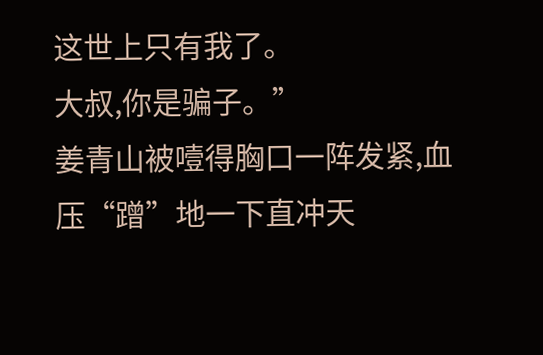这世上只有我了。
大叔,你是骗子。”
姜青山被噎得胸口一阵发紧,血压“蹭”地一下直冲天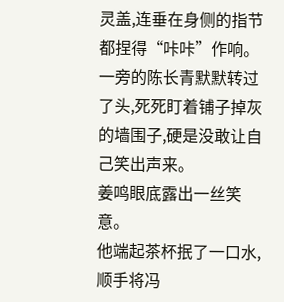灵盖,连垂在身侧的指节都捏得“咔咔”作响。
一旁的陈长青默默转过了头,死死盯着铺子掉灰的墙围子,硬是没敢让自己笑出声来。
姜鸣眼底露出一丝笑意。
他端起茶杯抿了一口水,顺手将冯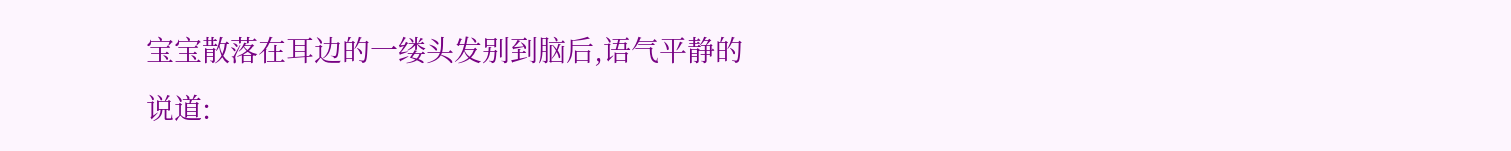宝宝散落在耳边的一缕头发别到脑后,语气平静的说道: